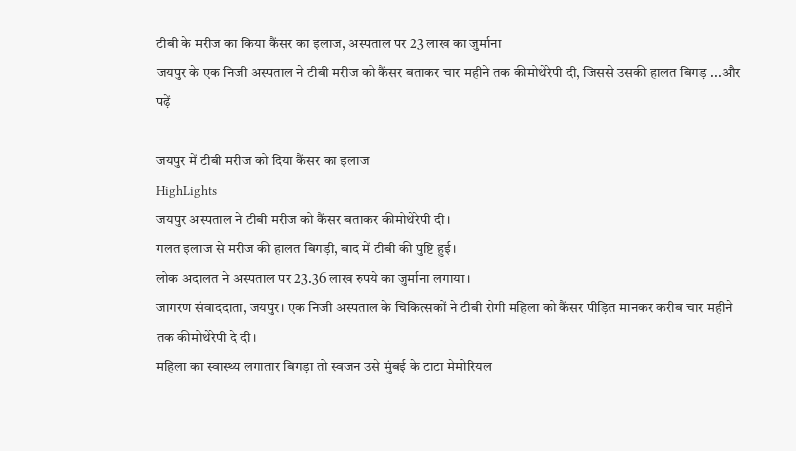टीबी के मरीज का किया कैंसर का इलाज, अस्पताल पर 23 लाख का जुर्माना
जयपुर के एक निजी अस्पताल ने टीबी मरीज को कैंसर बताकर चार महीने तक कीमोथेरेपी दी, जिससे उसकी हालत बिगड़ ...और पढ़ें

जयपुर में टीबी मरीज को दिया कैंसर का इलाज
HighLights
जयपुर अस्पताल ने टीबी मरीज को कैंसर बताकर कीमोथेरेपी दी।
गलत इलाज से मरीज की हालत बिगड़ी, बाद में टीबी की पुष्टि हुई।
लोक अदालत ने अस्पताल पर 23.36 लाख रुपये का जुर्माना लगाया।
जागरण संवाददाता, जयपुर। एक निजी अस्पताल के चिकित्सकों ने टीबी रोगी महिला को कैंसर पीड़ित मानकर करीब चार महीने तक कीमोथेरेपी दे दी।
महिला का स्वास्थ्य लगातार बिगड़ा तो स्वजन उसे मुंबई के टाटा मेमोरियल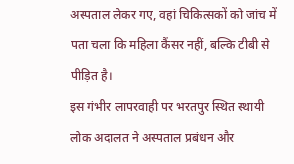अस्पताल लेकर गए, वहां चिकित्सकों को जांच में पता चला कि महिला कैंसर नहीं, बल्कि टीबी से पीड़ित है।
इस गंभीर लापरवाही पर भरतपुर स्थित स्थायी लोक अदालत ने अस्पताल प्रबंधन और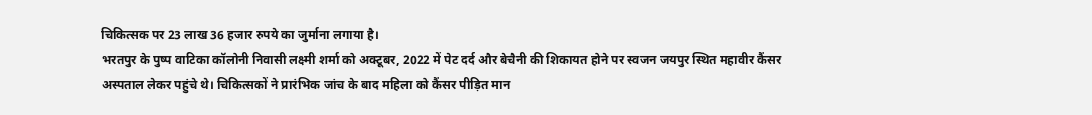चिकित्सक पर 23 लाख 36 हजार रुपये का जुर्माना लगाया है।
भरतपुर के पुष्प वाटिका कॉलोनी निवासी लक्ष्मी शर्मा को अक्टूबर, 2022 में पेट दर्द और बेचैनी की शिकायत होने पर स्वजन जयपुर स्थित महावीर कैंसर अस्पताल लेकर पहुंचे थे। चिकित्सकों ने प्रारंभिक जांच के बाद महिला को कैंसर पीड़ित मान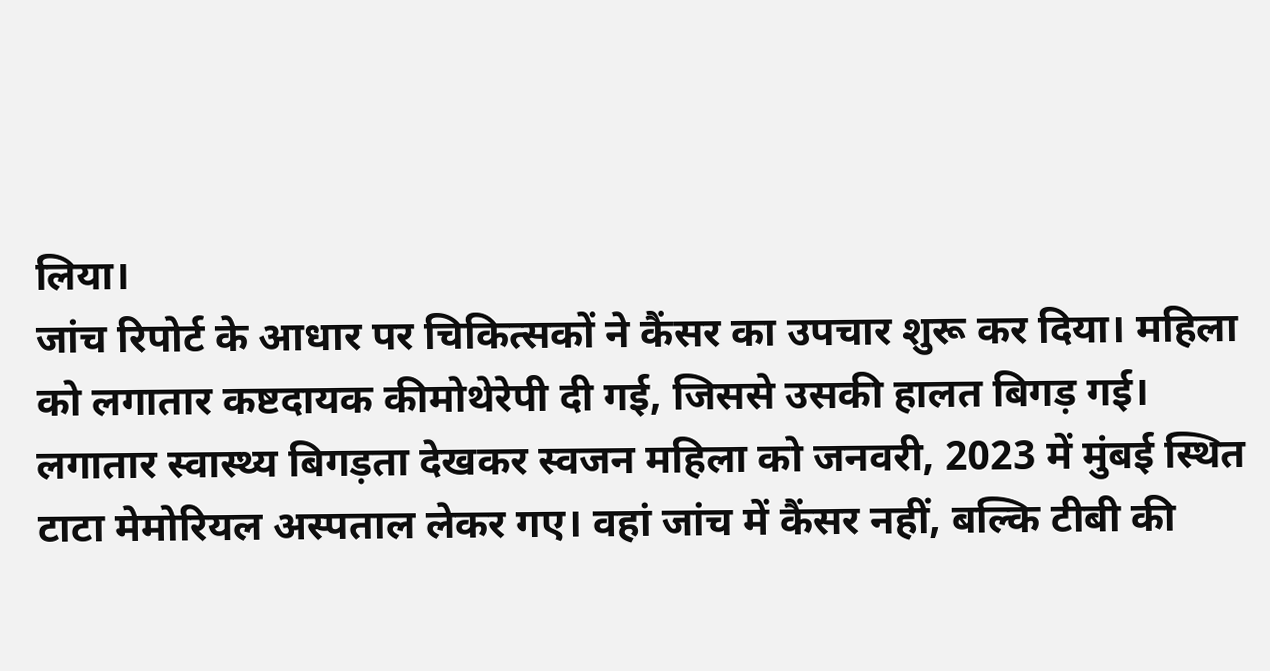लिया।
जांच रिपोर्ट के आधार पर चिकित्सकों ने कैंसर का उपचार शुरू कर दिया। महिला को लगातार कष्टदायक कीमोथेरेपी दी गई, जिससे उसकी हालत बिगड़ गई। लगातार स्वास्थ्य बिगड़ता देखकर स्वजन महिला को जनवरी, 2023 में मुंबई स्थित टाटा मेमोरियल अस्पताल लेकर गए। वहां जांच में कैंसर नहीं, बल्कि टीबी की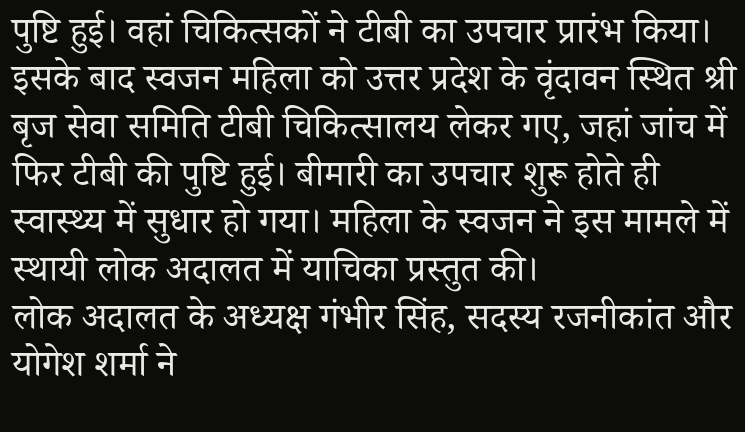पुष्टि हुई। वहां चिकित्सकों ने टीबी का उपचार प्रारंभ किया।
इसके बाद स्वजन महिला को उत्तर प्रदेश के वृंदावन स्थित श्री बृज सेवा समिति टीबी चिकित्सालय लेकर गए, जहां जांच में फिर टीबी की पुष्टि हुई। बीमारी का उपचार शुरू होते ही स्वास्थ्य में सुधार हो गया। महिला के स्वजन ने इस मामले में स्थायी लोक अदालत में याचिका प्रस्तुत की।
लोक अदालत के अध्यक्ष गंभीर सिंह, सदस्य रजनीकांत और योगेश शर्मा ने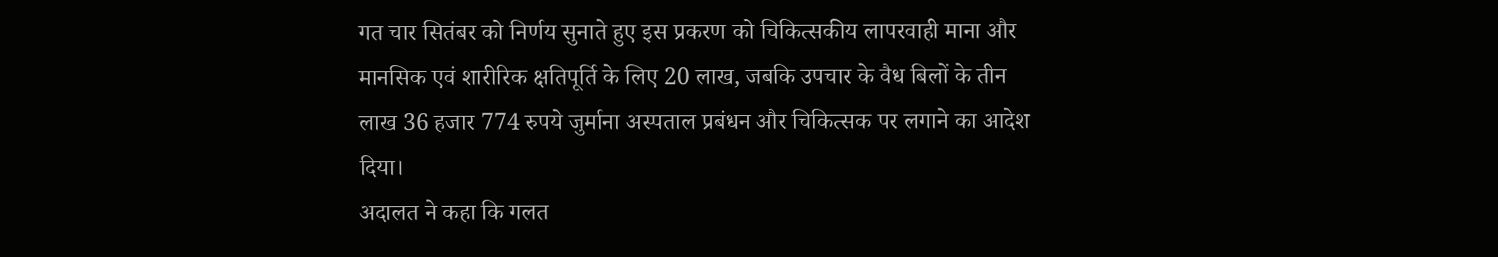गत चार सितंबर को निर्णय सुनाते हुए इस प्रकरण को चिकित्सकीय लापरवाही माना और मानसिक एवं शारीरिक क्षतिपूर्ति के लिए 20 लाख, जबकि उपचार के वैध बिलों के तीन लाख 36 हजार 774 रुपये जुर्माना अस्पताल प्रबंधन और चिकित्सक पर लगाने का आदेश दिया।
अदालत ने कहा कि गलत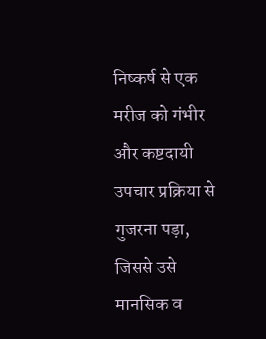निष्कर्ष से एक मरीज को गंभीर और कष्टदायी उपचार प्रक्रिया से गुजरना पड़ा, जिससे उसे मानसिक व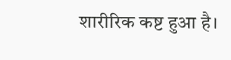शारीरिक कष्ट हुआ है।